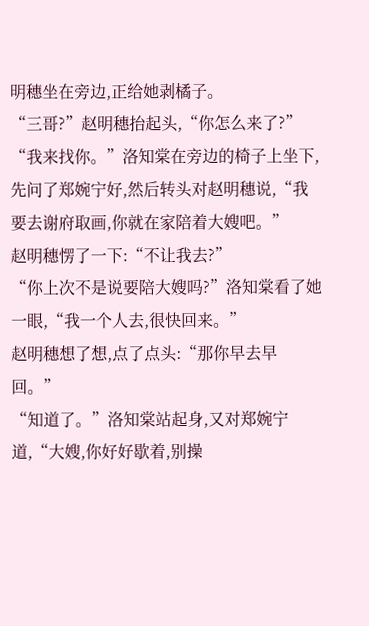明穗坐在旁边,正给她剥橘子。
“三哥?”赵明穗抬起头,“你怎么来了?”
“我来找你。”洛知棠在旁边的椅子上坐下,先问了郑婉宁好,然后转头对赵明穗说,“我要去谢府取画,你就在家陪着大嫂吧。”
赵明穗愣了一下:“不让我去?”
“你上次不是说要陪大嫂吗?”洛知棠看了她一眼,“我一个人去,很快回来。”
赵明穗想了想,点了点头:“那你早去早回。”
“知道了。”洛知棠站起身,又对郑婉宁道,“大嫂,你好好歇着,别操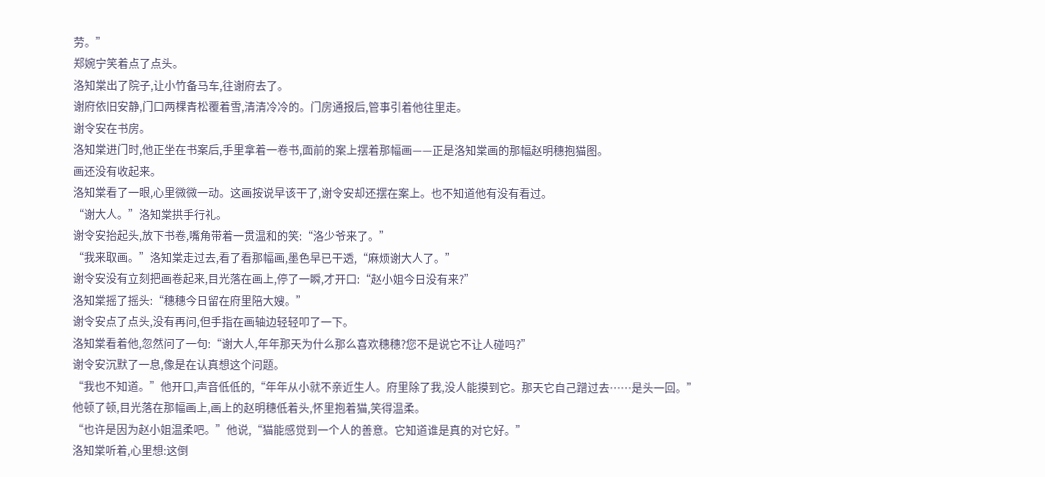劳。”
郑婉宁笑着点了点头。
洛知棠出了院子,让小竹备马车,往谢府去了。
谢府依旧安静,门口两棵青松覆着雪,清清冷冷的。门房通报后,管事引着他往里走。
谢令安在书房。
洛知棠进门时,他正坐在书案后,手里拿着一卷书,面前的案上摆着那幅画——正是洛知棠画的那幅赵明穗抱猫图。
画还没有收起来。
洛知棠看了一眼,心里微微一动。这画按说早该干了,谢令安却还摆在案上。也不知道他有没有看过。
“谢大人。”洛知棠拱手行礼。
谢令安抬起头,放下书卷,嘴角带着一贯温和的笑:“洛少爷来了。”
“我来取画。”洛知棠走过去,看了看那幅画,墨色早已干透,“麻烦谢大人了。”
谢令安没有立刻把画卷起来,目光落在画上,停了一瞬,才开口:“赵小姐今日没有来?”
洛知棠摇了摇头:“穗穗今日留在府里陪大嫂。”
谢令安点了点头,没有再问,但手指在画轴边轻轻叩了一下。
洛知棠看着他,忽然问了一句:“谢大人,年年那天为什么那么喜欢穗穗?您不是说它不让人碰吗?”
谢令安沉默了一息,像是在认真想这个问题。
“我也不知道。”他开口,声音低低的,“年年从小就不亲近生人。府里除了我,没人能摸到它。那天它自己蹭过去……是头一回。”
他顿了顿,目光落在那幅画上,画上的赵明穗低着头,怀里抱着猫,笑得温柔。
“也许是因为赵小姐温柔吧。”他说,“猫能感觉到一个人的善意。它知道谁是真的对它好。”
洛知棠听着,心里想:这倒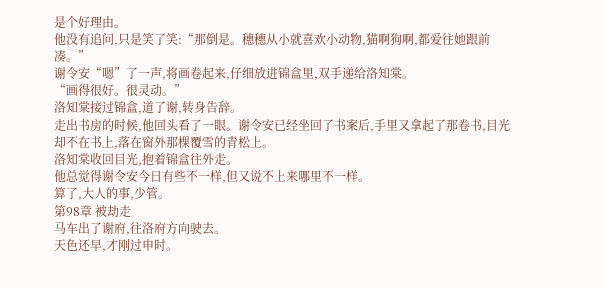是个好理由。
他没有追问,只是笑了笑:“那倒是。穗穗从小就喜欢小动物,猫啊狗啊,都爱往她跟前凑。”
谢令安“嗯”了一声,将画卷起来,仔细放进锦盒里,双手递给洛知棠。
“画得很好。很灵动。”
洛知棠接过锦盒,道了谢,转身告辞。
走出书房的时候,他回头看了一眼。谢令安已经坐回了书案后,手里又拿起了那卷书,目光却不在书上,落在窗外那棵覆雪的青松上。
洛知棠收回目光,抱着锦盒往外走。
他总觉得谢令安今日有些不一样,但又说不上来哪里不一样。
算了,大人的事,少管。
第98章 被劫走
马车出了谢府,往洛府方向驶去。
天色还早,才刚过申时。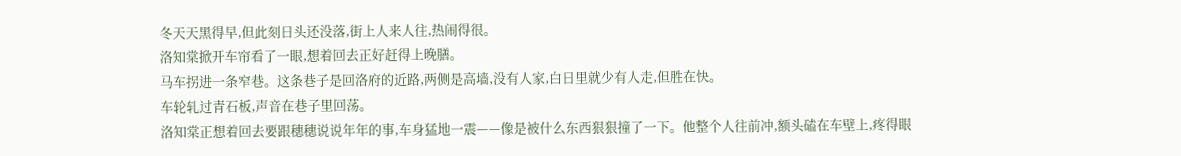冬天天黑得早,但此刻日头还没落,街上人来人往,热闹得很。
洛知棠掀开车帘看了一眼,想着回去正好赶得上晚膳。
马车拐进一条窄巷。这条巷子是回洛府的近路,两侧是高墙,没有人家,白日里就少有人走,但胜在快。
车轮轧过青石板,声音在巷子里回荡。
洛知棠正想着回去要跟穗穗说说年年的事,车身猛地一震——像是被什么东西狠狠撞了一下。他整个人往前冲,额头磕在车壁上,疼得眼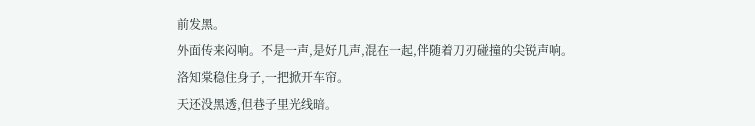前发黑。
外面传来闷响。不是一声,是好几声,混在一起,伴随着刀刃碰撞的尖锐声响。
洛知棠稳住身子,一把掀开车帘。
天还没黑透,但巷子里光线暗。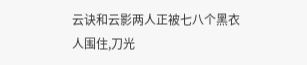云诀和云影两人正被七八个黑衣人围住,刀光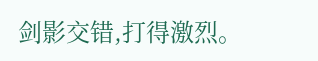剑影交错,打得激烈。